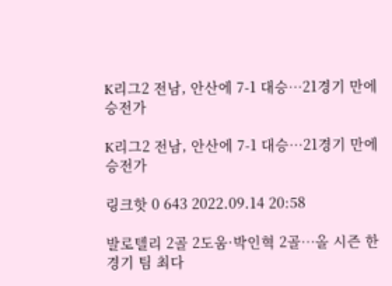K리그2 전남, 안산에 7-1 대승…21경기 만에 승전가

K리그2 전남, 안산에 7-1 대승…21경기 만에 승전가

링크핫 0 643 2022.09.14 20:58

발로텔리 2골 2도움·박인혁 2골…올 시즌 한 경기 팀 최다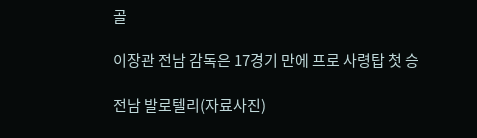골

이장관 전남 감독은 17경기 만에 프로 사령탑 첫 승

전남 발로텔리(자료사진)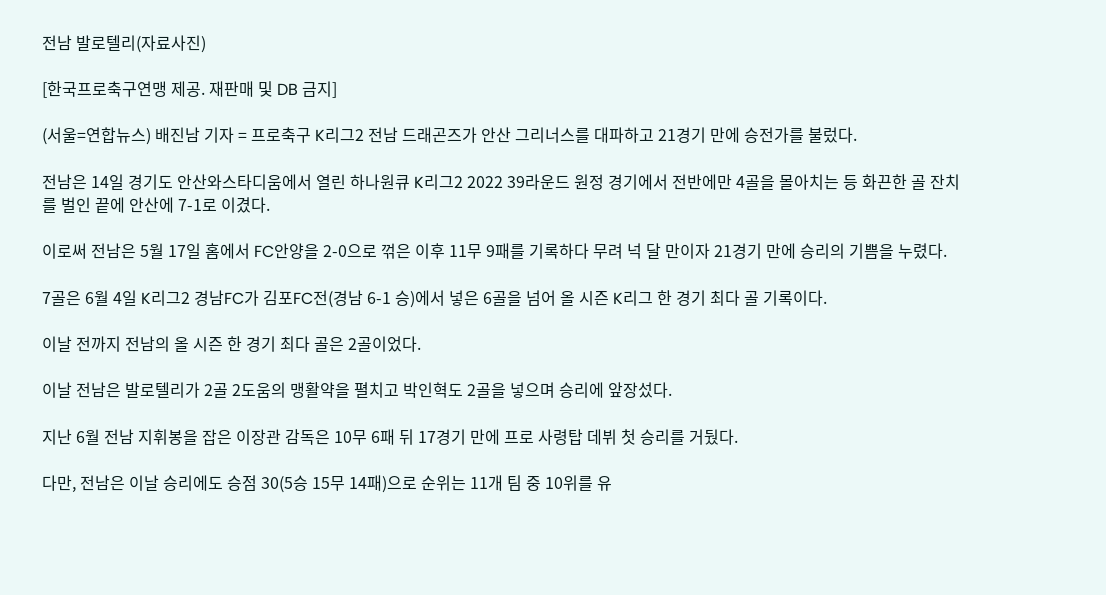전남 발로텔리(자료사진)

[한국프로축구연맹 제공. 재판매 및 DB 금지]

(서울=연합뉴스) 배진남 기자 = 프로축구 K리그2 전남 드래곤즈가 안산 그리너스를 대파하고 21경기 만에 승전가를 불렀다.

전남은 14일 경기도 안산와스타디움에서 열린 하나원큐 K리그2 2022 39라운드 원정 경기에서 전반에만 4골을 몰아치는 등 화끈한 골 잔치를 벌인 끝에 안산에 7-1로 이겼다.

이로써 전남은 5월 17일 홈에서 FC안양을 2-0으로 꺾은 이후 11무 9패를 기록하다 무려 넉 달 만이자 21경기 만에 승리의 기쁨을 누렸다.

7골은 6월 4일 K리그2 경남FC가 김포FC전(경남 6-1 승)에서 넣은 6골을 넘어 올 시즌 K리그 한 경기 최다 골 기록이다.

이날 전까지 전남의 올 시즌 한 경기 최다 골은 2골이었다.

이날 전남은 발로텔리가 2골 2도움의 맹활약을 펼치고 박인혁도 2골을 넣으며 승리에 앞장섰다.

지난 6월 전남 지휘봉을 잡은 이장관 감독은 10무 6패 뒤 17경기 만에 프로 사령탑 데뷔 첫 승리를 거뒀다.

다만, 전남은 이날 승리에도 승점 30(5승 15무 14패)으로 순위는 11개 팀 중 10위를 유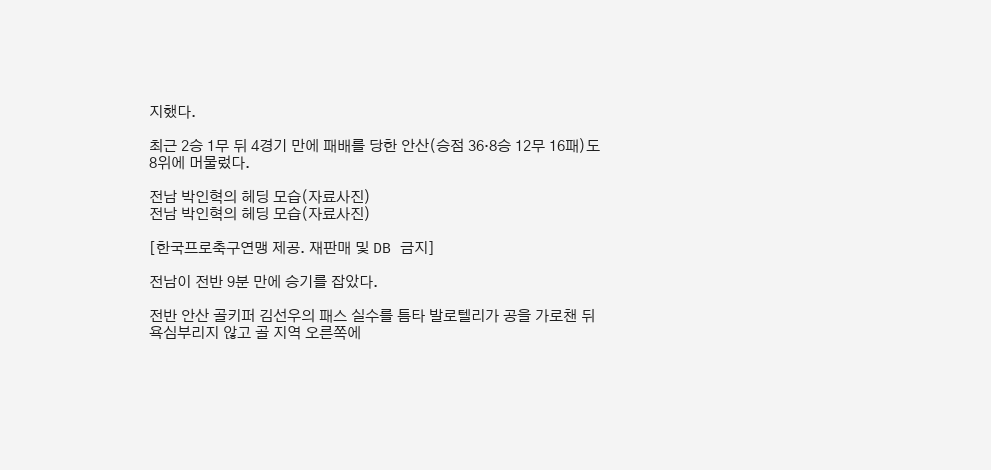지했다.

최근 2승 1무 뒤 4경기 만에 패배를 당한 안산(승점 36·8승 12무 16패)도 8위에 머물렀다.

전남 박인혁의 헤딩 모습(자료사진)
전남 박인혁의 헤딩 모습(자료사진)

[한국프로축구연맹 제공. 재판매 및 DB 금지]

전남이 전반 9분 만에 승기를 잡았다.

전반 안산 골키퍼 김선우의 패스 실수를 틈타 발로텔리가 공을 가로챈 뒤 욕심부리지 않고 골 지역 오른쪽에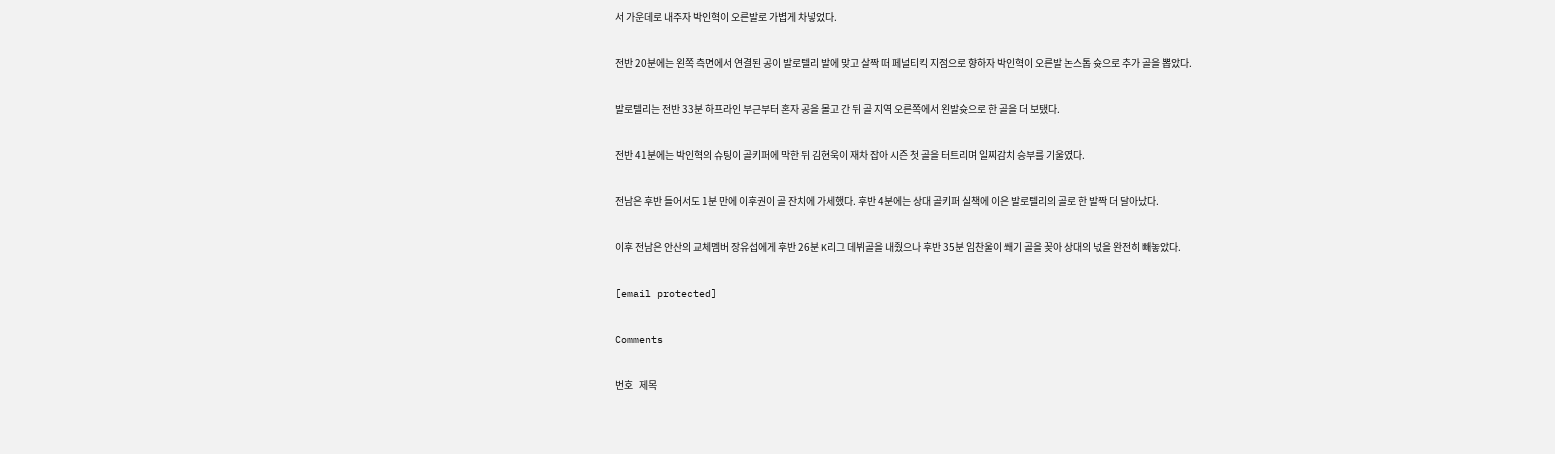서 가운데로 내주자 박인혁이 오른발로 가볍게 차넣었다.

전반 20분에는 왼쪽 측면에서 연결된 공이 발로텔리 발에 맞고 살짝 떠 페널티킥 지점으로 향하자 박인혁이 오른발 논스톱 슛으로 추가 골을 뽑았다.

발로텔리는 전반 33분 하프라인 부근부터 혼자 공을 몰고 간 뒤 골 지역 오른쪽에서 왼발슛으로 한 골을 더 보탰다.

전반 41분에는 박인혁의 슈팅이 골키퍼에 막한 뒤 김현욱이 재차 잡아 시즌 첫 골을 터트리며 일찌감치 승부를 기울였다.

전남은 후반 들어서도 1분 만에 이후권이 골 잔치에 가세했다. 후반 4분에는 상대 골키퍼 실책에 이은 발로텔리의 골로 한 발짝 더 달아났다.

이후 전남은 안산의 교체멤버 장유섭에게 후반 26분 K리그 데뷔골을 내줬으나 후반 35분 임찬울이 쐐기 골을 꽂아 상대의 넋을 완전히 빼놓았다.

[email protected]

Comments

번호   제목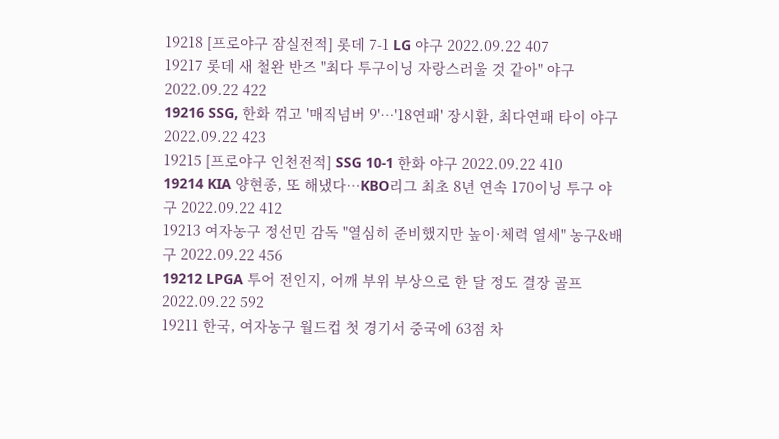19218 [프로야구 잠실전적] 롯데 7-1 LG 야구 2022.09.22 407
19217 롯데 새 철완 반즈 "최다 투구이닝 자랑스러울 것 같아" 야구 2022.09.22 422
19216 SSG, 한화 꺾고 '매직넘버 9'…'18연패' 장시환, 최다연패 타이 야구 2022.09.22 423
19215 [프로야구 인천전적] SSG 10-1 한화 야구 2022.09.22 410
19214 KIA 양현종, 또 해냈다…KBO리그 최초 8년 연속 170이닝 투구 야구 2022.09.22 412
19213 여자농구 정선민 감독 "열심히 준비했지만 높이·체력 열세" 농구&배구 2022.09.22 456
19212 LPGA 투어 전인지, 어깨 부위 부상으로 한 달 정도 결장 골프 2022.09.22 592
19211 한국, 여자농구 월드컵 첫 경기서 중국에 63점 차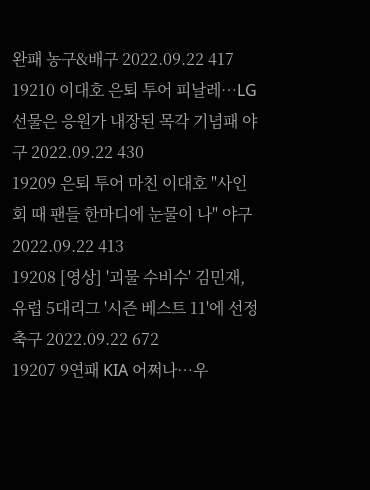완패 농구&배구 2022.09.22 417
19210 이대호 은퇴 투어 피날레…LG 선물은 응원가 내장된 목각 기념패 야구 2022.09.22 430
19209 은퇴 투어 마친 이대호 "사인회 때 팬들 한마디에 눈물이 나" 야구 2022.09.22 413
19208 [영상] '괴물 수비수' 김민재, 유럽 5대리그 '시즌 베스트 11'에 선정 축구 2022.09.22 672
19207 9연패 KIA 어쩌나…우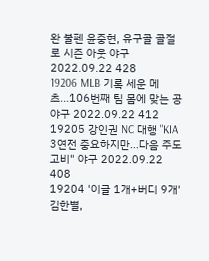완 불펜 윤중현, 유구골 골절로 시즌 아웃 야구 2022.09.22 428
19206 MLB 기록 세운 메츠…106번째 팀 몸에 맞는 공 야구 2022.09.22 412
19205 강인권 NC 대행 "KIA 3연전 중요하지만…다음 주도 고비" 야구 2022.09.22 408
19204 '이글 1개+버디 9개' 김한별,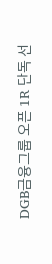DGB금융그룹 오픈 1R 단독 선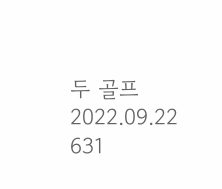두 골프 2022.09.22 631